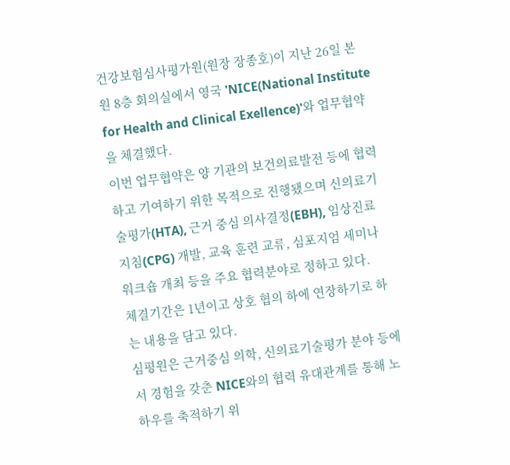건강보험심사평가원(원장 장종호)이 지난 26일 본원 8층 회의실에서 영국 'NICE(National Institute for Health and Clinical Exellence)'와 업무협약을 체결했다.
이번 업무협약은 양 기관의 보건의료발전 등에 협력하고 기여하기 위한 목적으로 진행됐으며 신의료기술평가(HTA), 근거 중심 의사결정(EBH), 임상진료지침(CPG) 개발, 교육 훈련 교류, 심포지엄 세미나 워크숍 개최 등을 주요 협력분야로 정하고 있다.
체결기간은 1년이고 상호 협의 하에 연장하기로 하는 내용을 담고 있다.
심평원은 근거중심 의학, 신의료기술평가 분야 등에서 경험을 갖춘 NICE와의 협력 유대관계를 통해 노하우를 축적하기 위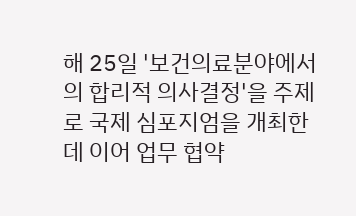해 25일 '보건의료분야에서의 합리적 의사결정'을 주제로 국제 심포지엄을 개최한 데 이어 업무 협약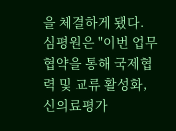을 체결하게 됐다.
심평원은 "이번 업무협약을 통해 국제협력 및 교류 활성화, 신의료평가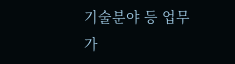기술분야 등 업무가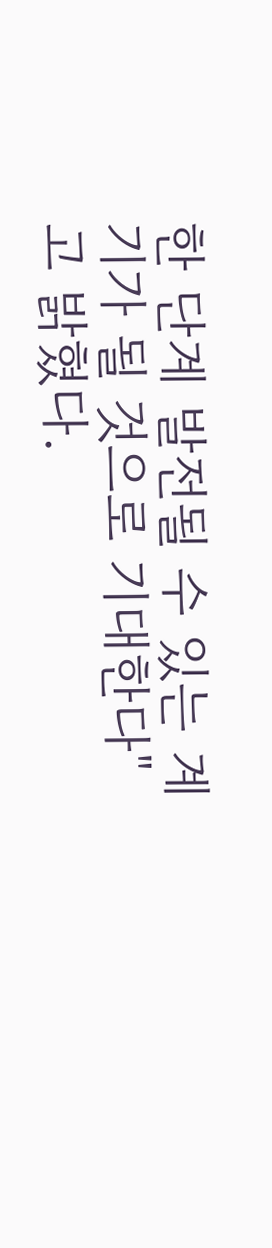한 단계 발전될 수 있는 계기가 될 것으로 기대한다"고 밝혔다.